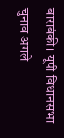बाराबंकी। यूपी विधानसभा चुनाव अगले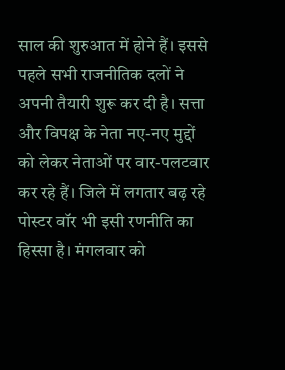साल की शुरुआत में होने हैं। इससे पहले सभी राजनीतिक दलों ने अपनी तैयारी शुरू कर दी है। सत्ता और विपक्ष के नेता नए-नए मुद्दों को लेकर नेताओं पर वार-पलटवार कर रहे हैं। जिले में लगतार बढ़ रहे पोस्टर वॉर भी इसी रणनीति का हिस्सा है। मंगलवार को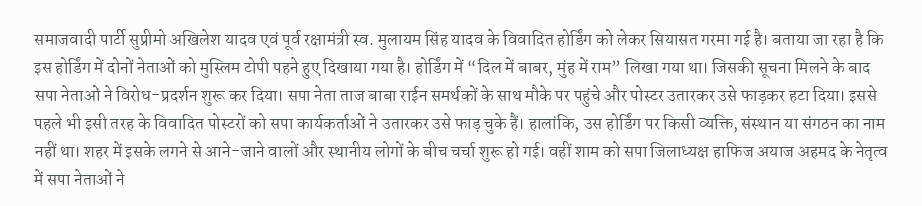समाजवादी पार्टी सुप्रीमो अखिलेश यादव एवं पूर्व रक्षामंत्री स्व. मुलायम सिंह यादव के विवादित होर्डिंग को लेकर सियासत गरमा गई है। बताया जा रहा है कि इस होर्डिंग में दोनों नेताओं को मुस्लिम टोपी पहने हुए दिखाया गया है। होर्डिंग में “दिल में बाबर, मुंह में राम” लिखा गया था। जिसकी सूचना मिलने के बाद सपा नेताओं ने विरोध-प्रदर्शन शुरू कर दिया। सपा नेता ताज बाबा राईन समर्थकों के साथ मौके पर पहुंचे और पोस्टर उतारकर उसे फाड़कर हटा दिया। इससे पहले भी इसी तरह के विवादित पोस्टरों को सपा कार्यकर्ताओं ने उतारकर उसे फाड़ चुके हैं। हालांकि, उस होर्डिंग पर किसी व्यक्ति, संस्थान या संगठन का नाम नहीं था। शहर में इसके लगने से आने-जाने वालों और स्थानीय लोगों के बीच चर्चा शुरू हो गई। वहीं शाम को सपा जिलाध्यक्ष हाफिज अयाज अहमद के नेतृत्व में सपा नेताओं ने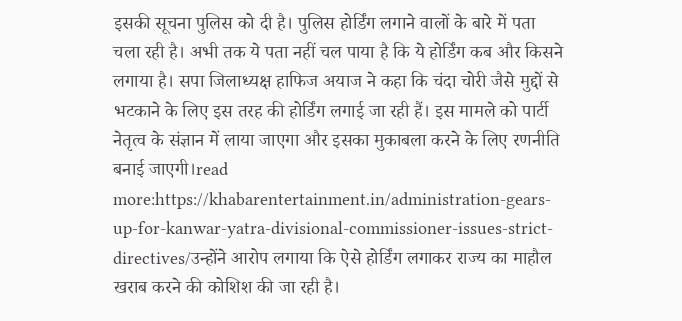इसकी सूचना पुलिस को दी है। पुलिस होर्डिंग लगाने वालों के बारे में पता चला रही है। अभी तक ये पता नहीं चल पाया है कि ये होर्डिंग कब और किसने लगाया है। सपा जिलाध्यक्ष हाफिज अयाज ने कहा कि चंदा चोरी जैसे मुद्दों से भटकाने के लिए इस तरह की होर्डिंग लगाई जा रही हैं। इस मामले को पार्टी नेतृत्व के संज्ञान में लाया जाएगा और इसका मुकाबला करने के लिए रणनीति बनाई जाएगी।read more:https://khabarentertainment.in/administration-gears-up-for-kanwar-yatra-divisional-commissioner-issues-strict-directives/उन्होंने आरोप लगाया कि ऐसे होर्डिंग लगाकर राज्य का माहौल खराब करने की कोशिश की जा रही है।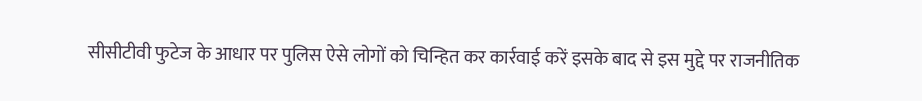सीसीटीवी फुटेज के आधार पर पुलिस ऐसे लोगों को चिन्हित कर कार्रवाई करें इसके बाद से इस मुद्दे पर राजनीतिक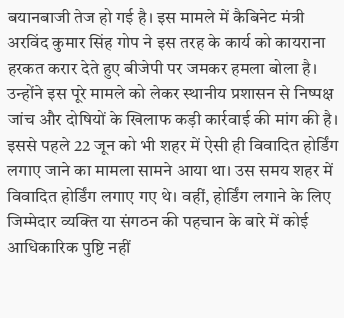बयानबाजी तेज हो गई है। इस मामले में कैबिनेट मंत्री अरविंद कुमार सिंह गोप ने इस तरह के कार्य को कायराना हरकत करार देते हुए बीजेपी पर जमकर हमला बोला है। उन्होंने इस पूरे मामले को लेकर स्थानीय प्रशासन से निष्पक्ष जांच और दोषियों के खिलाफ कड़ी कार्रवाई की मांग की है। इससे पहले 22 जून को भी शहर में ऐसी ही विवादित होर्डिंग लगाए जाने का मामला सामने आया था। उस समय शहर में विवादित होर्डिंग लगाए गए थे। वहीं, होर्डिंग लगाने के लिए जिम्मेदार व्यक्ति या संगठन की पहचान के बारे में कोई आधिकारिक पुष्टि नहीं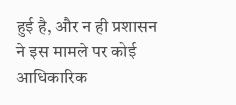हुई है, और न ही प्रशासन ने इस मामले पर कोई आधिकारिक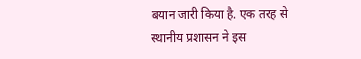बयान जारी किया है. एक तरह से स्थानीय प्रशासन ने इस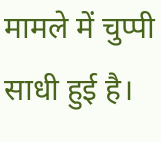मामले में चुप्पी साधी हुई है।